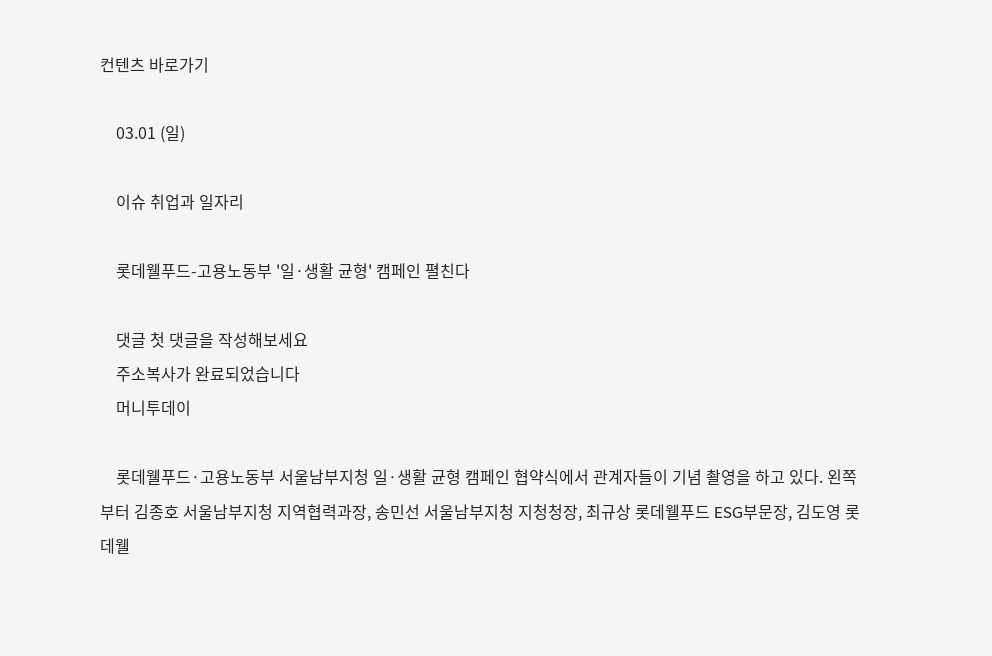컨텐츠 바로가기

    03.01 (일)

    이슈 취업과 일자리

    롯데웰푸드-고용노동부 '일·생활 균형' 캠페인 펼친다

    댓글 첫 댓글을 작성해보세요
    주소복사가 완료되었습니다
    머니투데이

    롯데웰푸드·고용노동부 서울남부지청 일·생활 균형 캠페인 협약식에서 관계자들이 기념 촬영을 하고 있다. 왼쪽부터 김종호 서울남부지청 지역협력과장, 송민선 서울남부지청 지청청장, 최규상 롯데웰푸드 ESG부문장, 김도영 롯데웰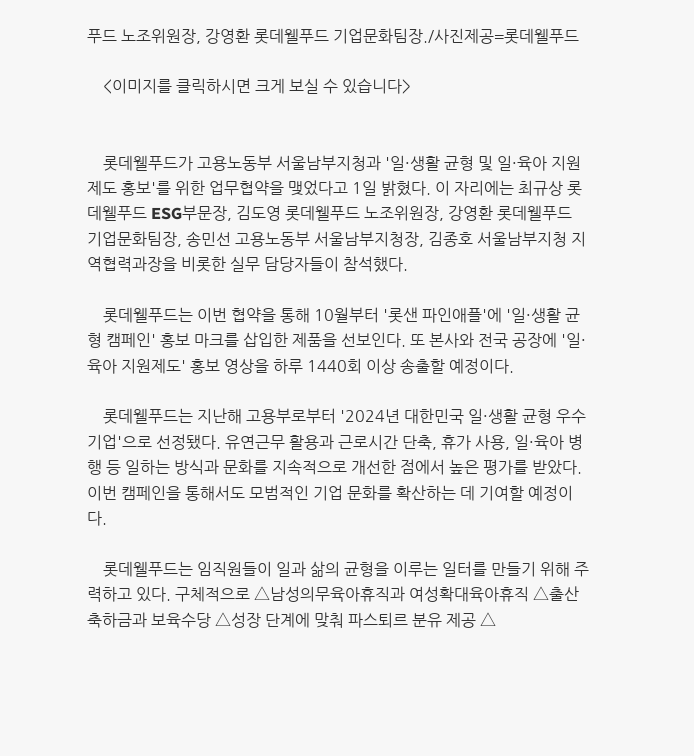푸드 노조위원장, 강영환 롯데웰푸드 기업문화팀장./사진제공=롯데웰푸드

    <이미지를 클릭하시면 크게 보실 수 있습니다>


    롯데웰푸드가 고용노동부 서울남부지청과 '일·생활 균형 및 일·육아 지원제도 홍보'를 위한 업무협약을 맺었다고 1일 밝혔다. 이 자리에는 최규상 롯데웰푸드 ESG부문장, 김도영 롯데웰푸드 노조위원장, 강영환 롯데웰푸드 기업문화팀장, 송민선 고용노동부 서울남부지청장, 김종호 서울남부지청 지역협력과장을 비롯한 실무 담당자들이 참석했다.

    롯데웰푸드는 이번 협약을 통해 10월부터 '롯샌 파인애플'에 '일·생활 균형 캠페인' 홍보 마크를 삽입한 제품을 선보인다. 또 본사와 전국 공장에 '일·육아 지원제도' 홍보 영상을 하루 1440회 이상 송출할 예정이다.

    롯데웰푸드는 지난해 고용부로부터 '2024년 대한민국 일·생활 균형 우수기업'으로 선정됐다. 유연근무 활용과 근로시간 단축, 휴가 사용, 일·육아 병행 등 일하는 방식과 문화를 지속적으로 개선한 점에서 높은 평가를 받았다. 이번 캠페인을 통해서도 모범적인 기업 문화를 확산하는 데 기여할 예정이다.

    롯데웰푸드는 임직원들이 일과 삶의 균형을 이루는 일터를 만들기 위해 주력하고 있다. 구체적으로 △남성의무육아휴직과 여성확대육아휴직 △출산축하금과 보육수당 △성장 단계에 맞춰 파스퇴르 분유 제공 △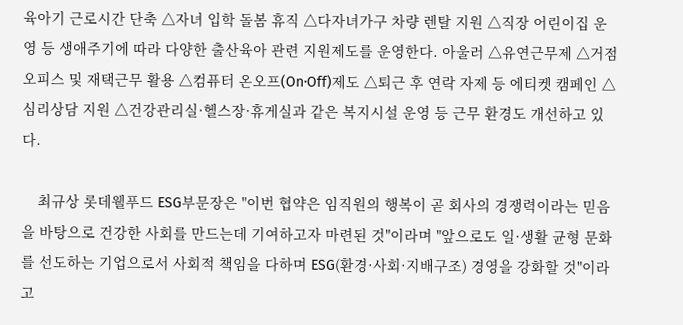육아기 근로시간 단축 △자녀 입학 돌봄 휴직 △다자녀가구 차량 렌탈 지원 △직장 어린이집 운영 등 생애주기에 따라 다양한 출산육아 관련 지원제도를 운영한다. 아울러 △유연근무제 △거점 오피스 및 재택근무 활용 △컴퓨터 온오프(On·Off)제도 △퇴근 후 연락 자제 등 에티켓 캠페인 △심리상담 지원 △건강관리실·헬스장·휴게실과 같은 복지시설 운영 등 근무 환경도 개선하고 있다.

    최규상 롯데웰푸드 ESG부문장은 "이번 협약은 임직원의 행복이 곧 회사의 경쟁력이라는 믿음을 바탕으로 건강한 사회를 만드는데 기여하고자 마련된 것"이라며 "앞으로도 일·생활 균형 문화를 선도하는 기업으로서 사회적 책임을 다하며 ESG(환경·사회·지배구조) 경영을 강화할 것"이라고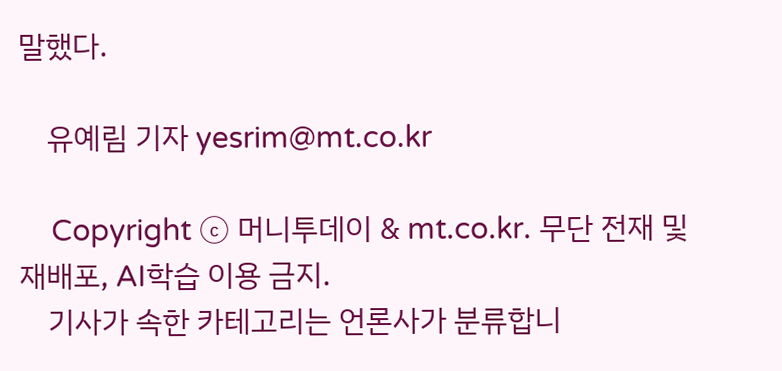말했다.

    유예림 기자 yesrim@mt.co.kr

    Copyright ⓒ 머니투데이 & mt.co.kr. 무단 전재 및 재배포, AI학습 이용 금지.
    기사가 속한 카테고리는 언론사가 분류합니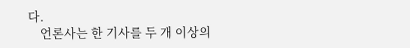다.
    언론사는 한 기사를 두 개 이상의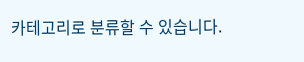카테고리로 분류할 수 있습니다.